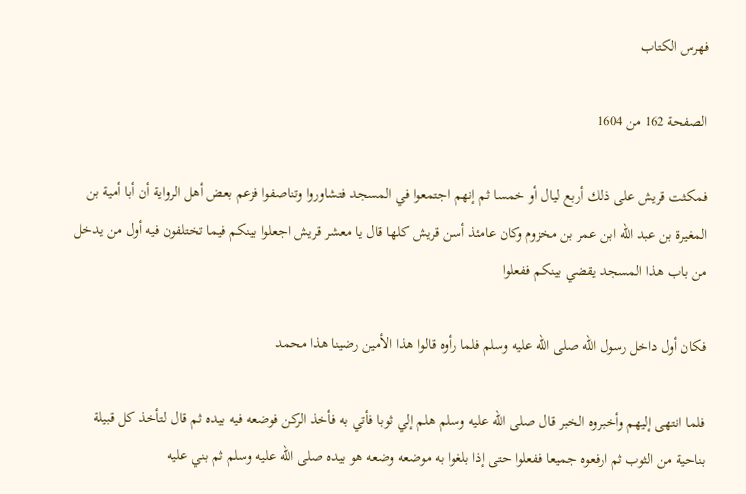فهرس الكتاب

الصفحة 162 من 1604

فمكثت قريش على ذلك أربع ليال أو خمسا ثم إنهم اجتمعوا في المسجد فتشاوروا وتناصفوا فزعم بعض أهل الرواية أن أبا أمية بن المغيرة بن عبد الله ابن عمر بن مخزوم وكان عامئذ أسن قريش كلها قال يا معشر قريش اجعلوا بينكم فيما تختلفون فيه أول من يدخل من باب هذا المسجد يقضي بينكم ففعلوا

فكان أول داخل رسول الله صلى الله عليه وسلم فلما رأوه قالوا هذا الأمين رضينا هذا محمد

فلما انتهى إليهم وأخبروه الخبر قال صلى الله عليه وسلم هلم إلي ثوبا فأتي به فأخذ الركن فوضعه فيه بيده ثم قال لتأخذ كل قبيلة بناحية من الثوب ثم ارفعوه جميعا ففعلوا حتى إذا بلغوا به موضعه وضعه هو بيده صلى الله عليه وسلم ثم بني عليه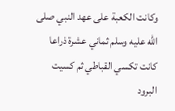وكانت الكعبة على عهد النبي صلى الله عليه وسلم ثماني عشرة ذراعا كانت تكسي القباطي ثم كسيت البرود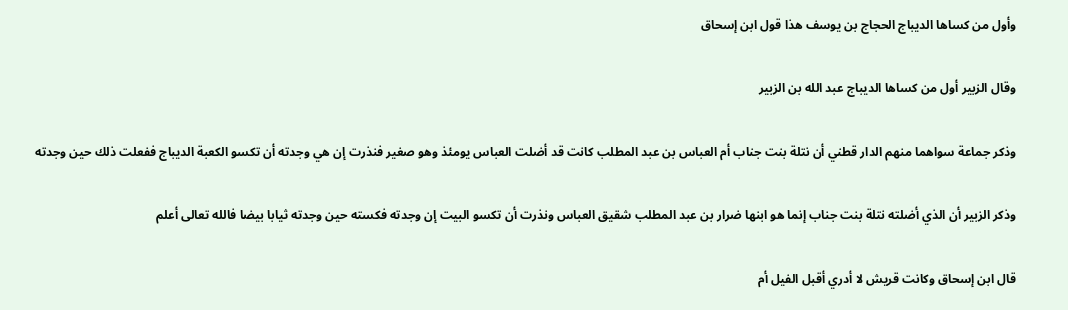وأول من كساها الديباج الحجاج بن يوسف هذا قول ابن إسحاق

وقال الزبير أول من كساها الديباج عبد الله بن الزبير

وذكر جماعة سواهما منهم الدار قطني أن نتلة بنت جناب أم العباس بن عبد المطلب كانت قد أضلت العباس يومئذ وهو صغير فنذرت إن هي وجدته أن تكسو الكعبة الديباج ففعلت ذلك حين وجدته

وذكر الزبير أن الذي أضلته نتلة بنت جناب إنما هو ابنها ضرار بن عبد المطلب شقيق العباس ونذرت أن تكسو البيت إن وجدته فكسته حين وجدته ثيابا بيضا فالله تعالى أعلم

قال ابن إسحاق وكانت قريش لا أدري أقبل الفيل أم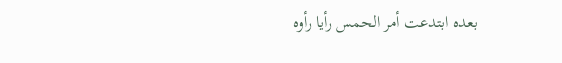بعده ابتدعت أمر الحمس رأيا رأوه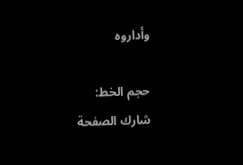وأداروه

حجم الخط:
شارك الصفحة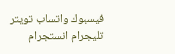فيسبوك واتساب تويتر تليجرام انستجرام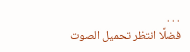. . .
فضلًا انتظر تحميل الصوت